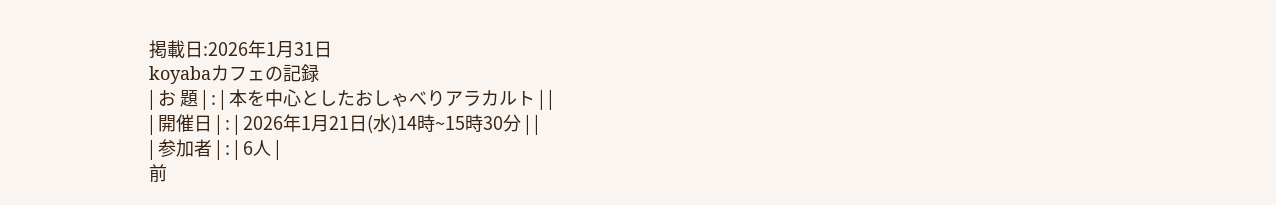掲載日:2026年1月31日
koyabaカフェの記録
| お 題 | : | 本を中心としたおしゃべりアラカルト | |
| 開催日 | : | 2026年1月21日(水)14時~15時30分 | |
| 参加者 | : | 6人 |
前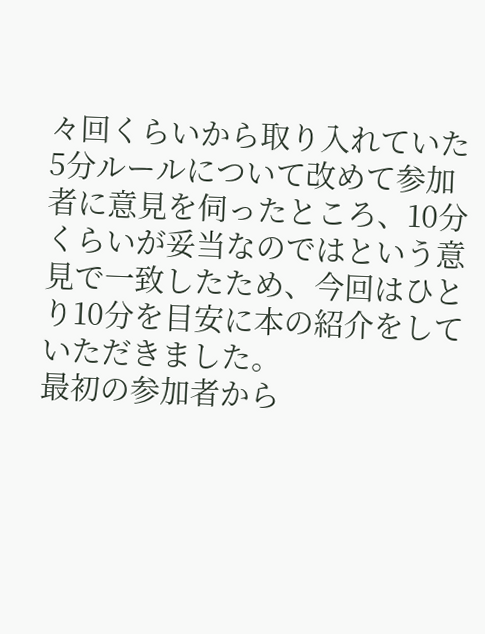々回くらいから取り入れていた5分ルールについて改めて参加者に意見を伺ったところ、10分くらいが妥当なのではという意見で一致したため、今回はひとり10分を目安に本の紹介をしていただきました。
最初の参加者から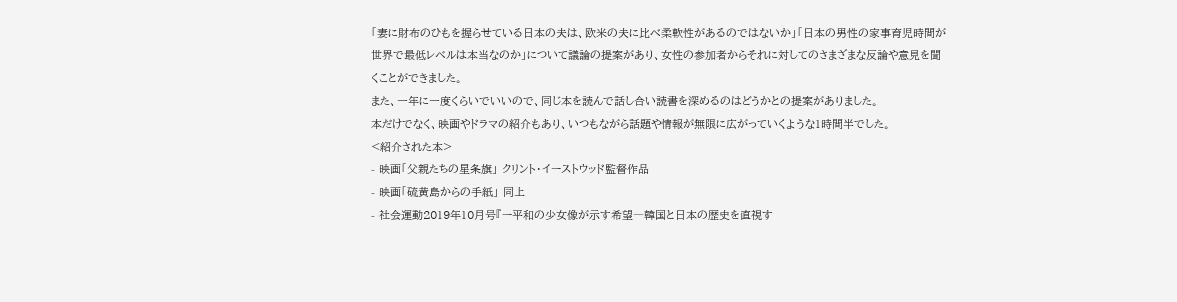「妻に財布のひもを握らせている日本の夫は、欧米の夫に比べ柔軟性があるのではないか」「日本の男性の家事育児時間が世界で最低レベルは本当なのか」について議論の提案があり、女性の参加者からそれに対してのさまざまな反論や意見を聞くことができました。
また、一年に一度くらいでいいので、同じ本を読んで話し合い読書を深めるのはどうかとの提案がありました。
本だけでなく、映画やドラマの紹介もあり、いつもながら話題や情報が無限に広がっていくような1時間半でした。
<紹介された本>
- 映画「父親たちの星条旗」 クリント・イーストウッド監督作品
- 映画「硫黄島からの手紙」 同上
- 社会運動2019年10月号『ー平和の少女像が示す希望―韓国と日本の歴史を直視す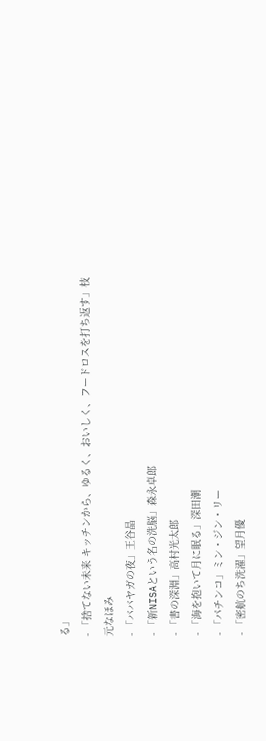る」
- 「捨てない未来 キッチンから、ゆるく、おいしく、フードロスを打ち返す」枝元なほみ
- 「ババヤガの夜」王谷晶
- 「新NISAという名の洗脳」森永卓郎
- 「書の深淵」高村光太郎
- 「海を抱いて月に眠る」深田潮
- 「パチンコ」ミン・ジン・リー
- 「密航のち洗濯」望月優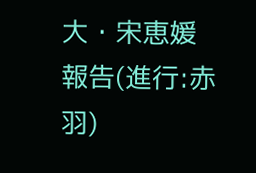大・宋恵媛
報告(進行:赤羽)